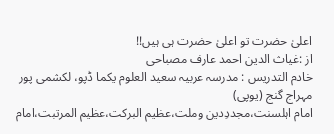اعلیٰ حضرت تو اعلیٰ حضرت ہی ہیں!!
از :غیاث الدین احمد عارف مصباحی
خادم التدریس : مدرسہ عربیہ سعید العلوم یکما ڈپو، لکشمی پور مہراج گنج (یوپی)
امام اہلسنت،مجددِدین وملت،عظیم البرکت،عظیم المرتبت،امام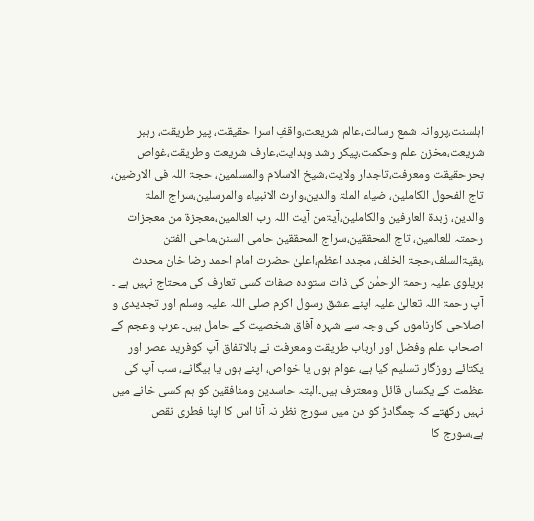اہلسنت،پروانہ شمع رسالت،عالم شریعت،واقفِ اسرا حقیقت، پیر طریقت، رہبر شریعت،مخزن علم وحکمت،پیکر رشد وہدایت،عارف شریعت وطریقت،غواص بحرحقیقت ومعرفت،تاجدار ولایت،شیخ الاسلام والمسلمین، حجۃ اللہ فی الارضین، تاج الفحول الکاملین، ضیاء الملۃ والدین،وارث الانبیاء والمرسلین،سراج الملۃ والدین، زبدۃ العارفین والکاملین،آیۃمن آیت اللہ رب العالمین،معجزة من معجزات رحمتہ للعالمین، تاج المحققین،سراج المحققین حامی السنن،ماحی الفتن ،بقیۃالسلف،حجۃ الخلف، مجدد اعظم،اعلیٰ حضرت امام احمد رضا خان محدث بریلوی علیہ رحمۃ الرحمٰن کی ذات ستودہ صفات کسی تعارف کی محتاج نہیں ہے ۔
آپ رحمۃ اللہ تعالیٰ علیہ اپنے عشق رسول اکرم صلی اللہ علیہ وسلم اور تجدیدی و اصلاحی کارناموں کی وجہ سے شہرہ آفاق شخصیت کے حامل ہیں۔ عرب وعجم کے اصحاب علم وفضل اور ارباب طریقت ومعرفت نے بالاتفاق آپ کوفرید عصر اور یکتائے روزگار تسلیم کیا ہے، عوام ہوں یا خواص، اپنے ہوں یا بیگانے، سب آپ کی عظمت کے یکساں قائل ومعترف ہیں۔البتہ حاسدین ومنافقین کو ہم کسی خانے میں نہیں رکھتے کہ چمگادڑ کو دن میں سورج نظر نہ آنا اس کا اپنا فطری نقص ہے،سورج کا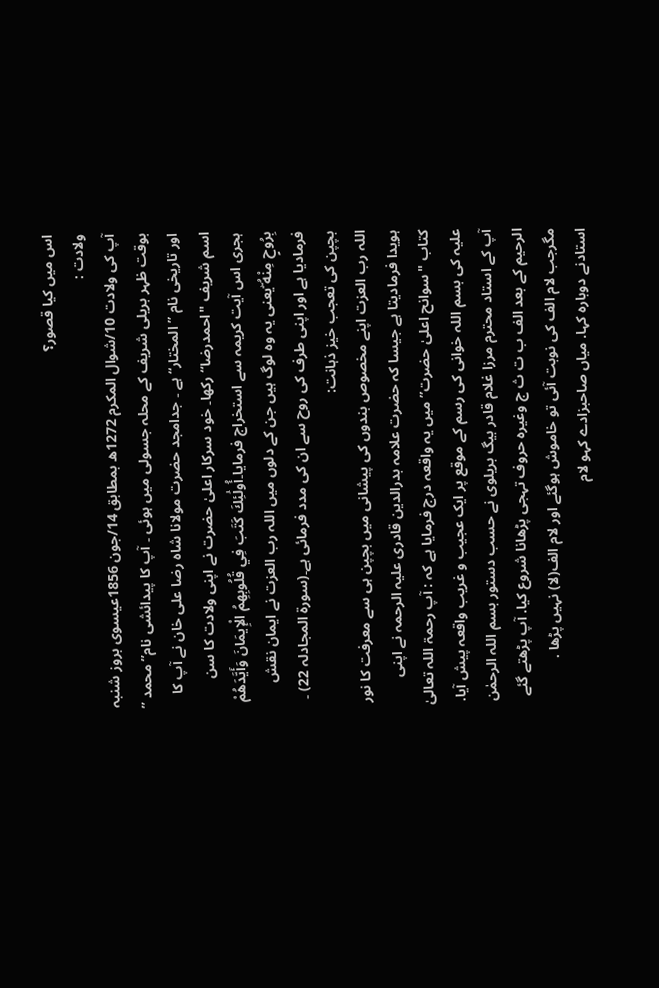اس میں کیا قصور؟
ولادت :
آپ کی ولادت 10/شوال المکرم 1272ھ بمطابق 14/جون 1856عیسوی بروز شنبہ بوقت ظہر بریلی شریف کے محلہ جسولی میں ہوئی ۔ آپ کا پیدائشی نام” محمد ” اور تاریخی نام ” المختار“ ہے ۔ جدامجد حضرت مولانا شاہ رضا علی خان نے آپ کا اسم شریف "احمدرضا“ رکھا۔ خود سرکار اعلیٰ حضرت نے اپنی ولادت کا سن ہجری اس آیت کریمہ سے استخراج فرمایا۔أُولَٰئِكَ كَتَبَ فِي قُلُوبِهِمُ الْإِيمَانَ وَأَيَّدَهُمْ بِرُوحٍ مِنْهُ ۖیعنی یہ وہ لوگ ہیں جن کے دلوں میں اللہ رب العزت نے ایمان نقش فرمادیا ہے اور اپنی طرف کی روح سے ان کی مدد فرمائی ہے۔(سورۃ المجادلہ 22) ۔
بچپن کی تعجب خیز ذہانت:
اللہ رب العزت اپنے مخصوص بندوں کی پیشانی میں بچپن ہی سے معرفت کا نور ہویدا فرمادیتا ہے جیسا کہ حضرت علامہ بدرالدین قادری علیہ الرحمہ نے اپنی کتاب "سوانح اعلیٰ حضرت” میں یہ واقعہ درج فرمایا ہے کہ : آپ رحمۃ اللہ تعالیٰ علیہ کی بسم اللہ خوانی کی رسم کے موقع پر ایک عجیب و غریب واقعہ پیش آیا. آپ کے استاد محترم مرزا غلام قادر بیگ بریلوی نے حسب دستور بسم اللہ الرحمٰن الرحیم کے بعد الف ب ت ث ج وغیرہ حروف تہجی پڑھانا شروع کیا. آپ پڑھتے گئے مگرجب لام الف کی نوبت آئی تو خاموش ہوگئے اور لام الف(لا) نہیں پڑھا . استادنے دوبارہ کہا. میاں صاحبزادے کہو لام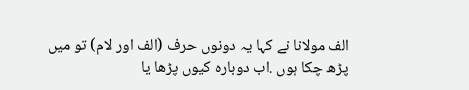الف مولانا نے کہا یہ دونوں حرف (الف اور لام) تو میں پڑھ چکا ہوں .اب دوبارہ کیوں پڑھا یا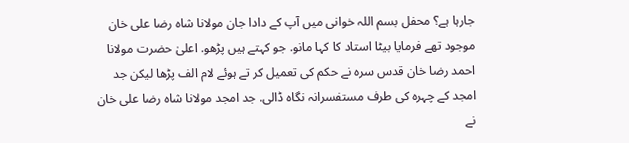جارہا ہے؟ محفل بسم اللہ خوانی میں آپ کے دادا جان مولانا شاہ رضا علی خان موجود تھے فرمایا بیٹا استاد کا کہا مانو. جو کہتے ہیں پڑھو. اعلیٰ حضرت مولانا احمد رضا خان قدس سرہ نے حکم کی تعمیل کر تے ہوئے لام الف پڑھا لیکن جد امجد کے چہرہ کی طرف مستفسرانہ نگاہ ڈالی. جد امجد مولانا شاہ رضا علی خان نے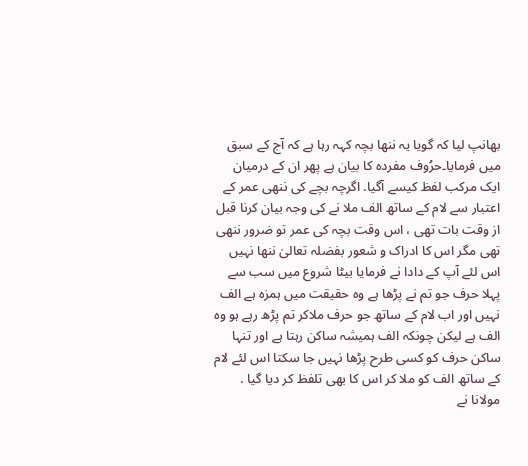بھانپ لیا کہ گویا یہ ننھا بچہ کہہ رہا ہے کہ آج کے سبق میں فرمایا۔حرُوف مفردہ کا بیان ہے پھر ان کے درمیان ایک مرکب لفظ کیسے آگیا. اگرچہ بچے کی ننھی عمر کے اعتبار سے لام کے ساتھ الف ملا نے کی وجہ بیان کرنا قبل از وقت بات تھی ، اس وقت بچہ کی عمر تو ضرور ننھی تھی مگر اس کا ادراک و شعور بفضلہ تعالیٰ ننھا نہیں اس لئے آپ کے دادا نے فرمایا بیٹا شروع میں سب سے پہلا حرف جو تم نے پڑھا ہے وہ حقیقت میں ہمزہ ہے الف نہیں اور اب لام کے ساتھ جو حرف ملاکر تم پڑھ رہے ہو وہ الف ہے لیکن چونکہ الف ہمیشہ ساکن رہتا ہے اور تنہا ساکن حرف کو کسی طرح پڑھا نہیں جا سکتا اس لئے لام کے ساتھ الف کو ملا کر اس کا بھی تلفظ کر دیا گیا . مولانا نے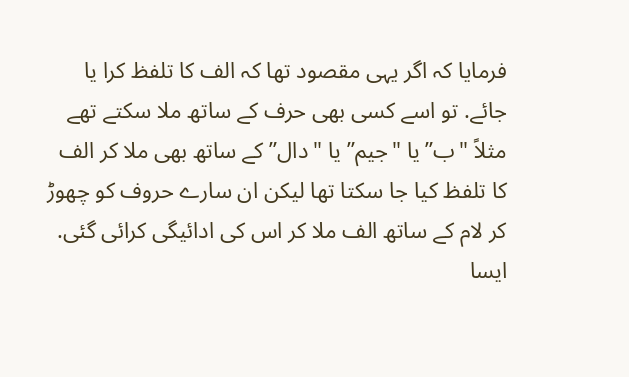فرمایا کہ اگر یہی مقصود تھا کہ الف کا تلفظ کرا یا جائے. تو اسے کسی بھی حرف کے ساتھ ملا سکتے تھے مثلاً "ب” یا "جیم” یا "دال” کے ساتھ بھی ملا کر الف کا تلفظ کیا جا سکتا تھا لیکن ان سارے حروف کو چھوڑ کر لام کے ساتھ الف ملا کر اس کی ادائیگی کرائی گئی. ایسا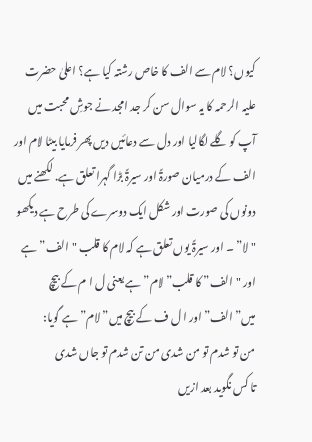کیوں؟ لام سے الف کا خاص رشتہ کیا ہے؟ اعلیٰ حضرت علیہ الرحمہ کا یہ سوال سن کر جد امجد نے جوشِ محبت میں آپ کو گلے لگالیا اور دل سے دعائیں دیں پھر فرمایا بیٹا لام اور الف کے درمیان صورۃً اور سیرۃً بڑا گہرا تعلق ہے. لکھنے میں دونوں کی صورت اور شکل ایک دوسرے کی طرح ہے دیکھو "لا” ۔ اور سیرۃً یوں تعلق ہے کہ لام کا قلب "الف” ہے اور "الف” کا قلب”لام” ہے یعنی ل ا م کے بیچ میں”الف” اور ا ل ف کے بیچ میں” لام” ہے گویا:
من تو شدم تو من شدی من تن شدم تو جاں شدی
تا کس نگوید بعد ازیں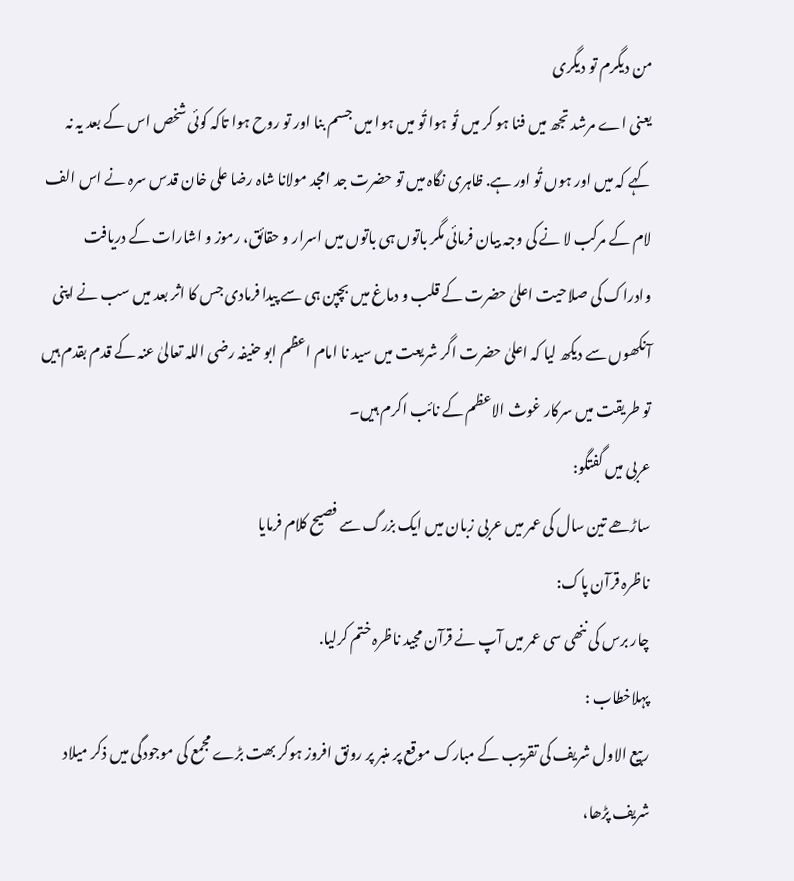من دیگرم تو دیگری
یعنی اے مرشد تجھ میں فنا ہو کر میں تُو ہوا تُو میں ہوا میں جسم بنا اور تو روح ہوا تاکہ کوئی شخص اس کے بعد یہ نہ کہے کہ میں اور ہوں تُو اور ہے. ظاہری نگاہ میں تو حضرت جد امجد مولانا شاہ رضا علی خان قدس سرہ نے اس الف لام کے مرکب لا نے کی وجہ بیان فرمائی مگر باتوں ہی باتوں میں اسرار و حقائق، رموز و اشارات کے دریافت وادراک کی صلاحیت اعلیٰ حضرت کے قلب و دماغ میں بچپن ہی سے پیدا فرمادی جس کا اثر بعد میں سب نے اپنی آنکھوں سے دیکھ لیا کہ اعلیٰ حضرت اگر شریعت میں سید نا امام اعظم ابو حنیفہ رضی اللہ تعالیٰ عنہ کے قدم بقدم ہیں تو طریقت میں سرکار غوث الاعظم کے نائب اکرم ہیں۔
عربی میں گفتگو:
ساڑھے تین سال کی عمر میں عربی زبان میں ایک بزرگ سے فصیح کلام فرمایا
ناظرہ قرآن پاک:
چار برس کی ننھی سی عمر میں آپ نے قرآن مجید ناظرہ ختم کرلیا.
پہلاخطاب :
ربیع الاول شریف کی تقریب کے مبارک موقع پر منبر پر رونق افروز ہوکر بھت بڑے مجمع کی موجودگی میں ذکر میلاد شریف پڑھا،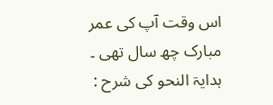اس وقت آپ کی عمر مبارک چھ سال تھی ۔
ہدایۃ النحو کی شرح :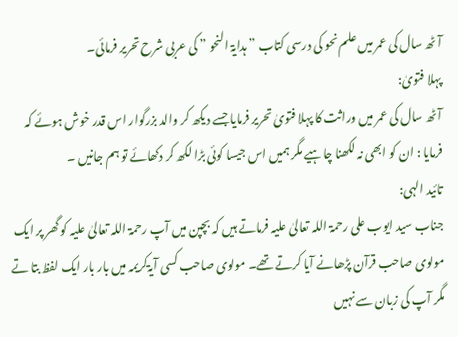آٹھ سال کی عمر میں علم نحو کی درسی کتاب ” ہدایۃ النحو ” کی عربی شرح تحریر فرمائی۔
پہلا فتویٰ:
آٹھ سال کی عمر میں وراثت کا پہلا فتویٰ تحریر فرمایا جسے دیکھ کر والد بزرگوار اس قدر خوش ہوئے کہ فرمایا : ان کو ابھی نہ لکھنا چاہیے مگر ہمیں اس جیسا کوئی بڑا لکھ کر دکھائے تو ہم جانیں ۔
تائید الہی:
جناب سید ایوب علی رحمۃ اللہ تعالیٰ علیہ فرماتے ہیں کہ بچپن میں آپ رحمۃ اللہ تعالیٰ علیہ کو گھر پر ایک مولوی صاحب قرآن پڑھانے آیا کرتے تھے۔ مولوی صاحب کسی آیۃکریمہ میں بار بار ایک لفظ بتا تے مگر آپ کی زبان سے نہیں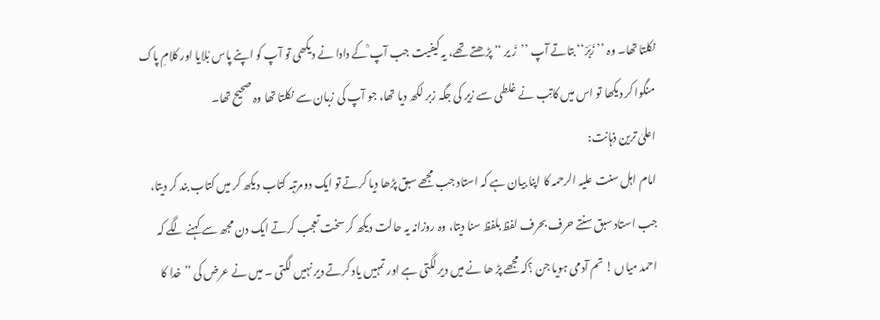نکلتا تھا۔ وہ ’’ زَبَرْ‘‘ بتاتے آپ ’’زَ یر ‘‘ پڑھتے تھے، یہ کیفیت جب آپ ؒکے دادا نے دیکھی تو آپ کو اپنے پاس بُلایا اور کلامِ پاک منگوا کر دیکھا تو اس میں کاتِب نے غلطی سے زیر کی جگہ زبر لکھ دیا تھا، جو آپ کی زبان سے نکلتا تھا وہ صحیح تھا۔
اعلیٰ ترین ذہانت:
امام اہل سنت علیہ الرحمہ کا اپنا بیان ہے کہ استاد جب مجھے سبق پڑھا دیا کرتے تو ایک دومرتبہ کتاب دیکھ کر میں کتاب بند کر دیتا، جب استاد سبق سنتے حرف بحرف لفظ بلفظ سنا دیتا، وہ روزانہ یہ حالت دیکھ کر سخت تعجب کرتے ایک دن مجھ سے کہنے لگے کہ احمد میاں ! تم آدمی ہویا جن ؟کہ مجھے پڑ ھا نے میں دیر لگتی ہے اور تمہیں یاد کرتے دیر نہیں لگتی ۔ میں نے عرض کی ’’ خدا کا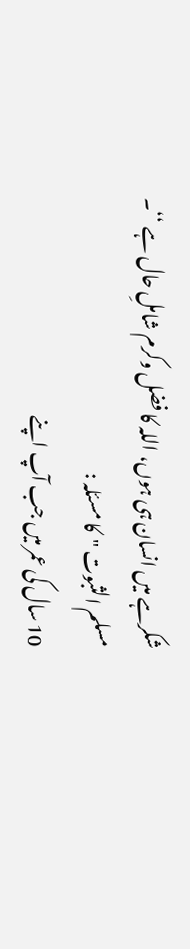شکرہے میں انسان ہی ہوں، اللہ کا فضل وکرم شاملِ حال ہے ‘‘۔
مسلم الثبوت "کا مسئلہ :
10 سال کی عمر میں جب آپ اپنے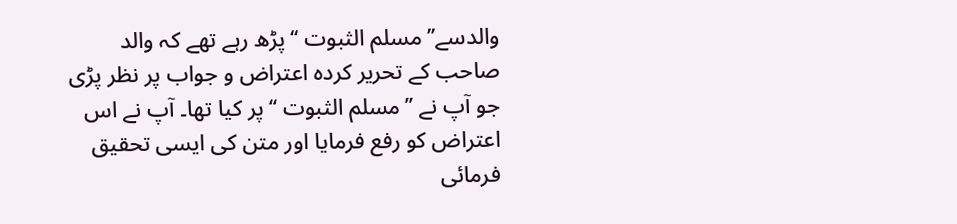والدسے’’ مسلم الثبوت ‘‘پڑھ رہے تھے کہ والد صاحب کے تحریر کردہ اعتراض و جواب پر نظر پڑی جو آپ نے ’’مسلم الثبوت ‘‘پر کیا تھا۔ آپ نے اس اعتراض کو رفع فرمایا اور متن کی ایسی تحقیق فرمائی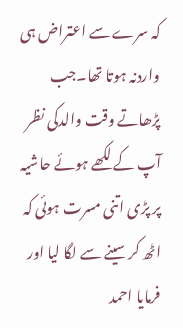کہ سرے سے اعتراض ہی واردنہ ہوتا تھا۔جب پڑھاتے وقت والدکی نظر آپ کے لکھے ہوئے حاشیہ پر پڑی اتنی مسرت ہوئی کہ اٹھ کر سینے سے لگا لیا اور فرمایا احمد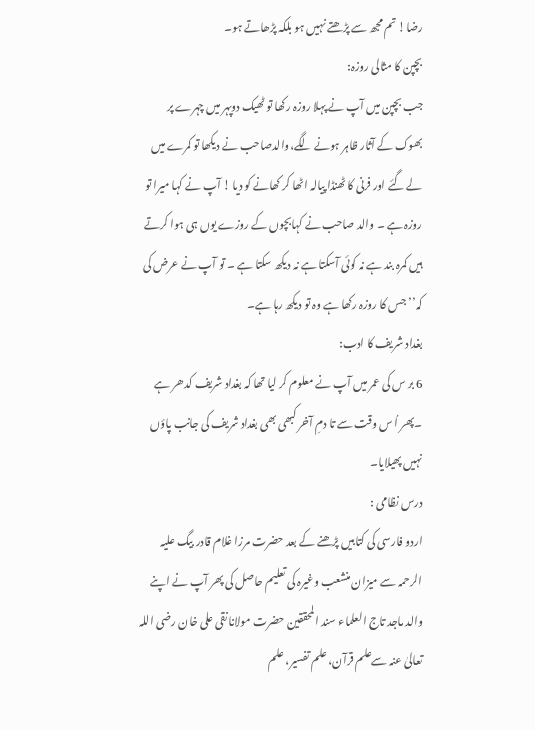رضا! تم مجھ سے پڑھتے نہیں ہو بلکہ پڑھاتے ہو۔
بچپن کا مثالی روزہ:
جب بچپن میں آپ نے پہلا روزہ رکھا تو ٹھیک دوپہر میں چہرے پر بھوک کے آثار ظاہر ہونے لگے،والدصاحب نے دیکھا تو کمرے میں لے گئے اور فرنی کا ٹھنڈا پیالہ اٹھا کر کھانے کو دیا ! آپ نے کہا میرا تو روزہ ہے ۔ والد صاحب نے کہابچوں کے روزے یوں ہی ہوا کرتے ہیں کمرہ بند ہے نہ کوئی آسکتا ہے نہ دیکھ سکتا ہے ۔ تو آپ نے عرض کی کہ’’ جس کا روزہ رکھا ہے وہ تو دیکھ رہا ہے۔
بغداد شریف کا ادب:
6 بر س کی عمر میں آپ نے معلوم کر لیا تھا کہ بغداد شریف کدھر ہے ۔پھر اُ س وقت سے تا دمِ آخر کبھی بھی بغداد شریف کی جانب پاؤں نہیں پھیلایا۔
درس نظامی :
اردو فارسی کی کتابیں پڑھنے کے بعد حضرت مرزا غلام قادر بیگ علیہ الرحمہ سے میزان منشعب وغیرہ کی تعلیم حاصل کی پھر آپ نے اپنے والد ماجد تاج العلماء سند المحققین حضرت مولانا نقی علی خان رضی اللہ تعالیٰ عنہ سےعلم قرآن، علم تفسیر، علم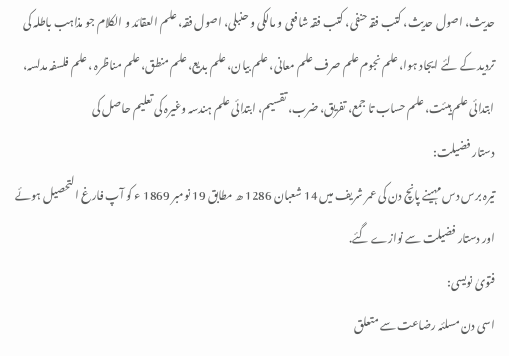حدیث، اصول حدیث، کتب فقہ حنفی، کتب فقہ شافعی و مالکی و حنبلی، اصول فقہ، علم العقائد و الکلام جو مذاہب باطلہ کی تردید کے لئے ایجاد ہوا، علم نجوم علم صرف علم معانی، علم بیان، علم بدیع، علم منطق، علم مناظرہ ، علم فلسفہ مدلسہ، ابتدائی علم ہیئت، علم حساب تا جمع، تفریق، ضرب، تقسیم، ابتدائی علم ہندسہ وغیرہ کی تعلیم حاصل کی
دستار فضیلت:
تیرہ برس دس مہینے پانچ دن کی عمر شریف میں 14 شعبان 1286 ھ مطابق 19 نومبر 1869 ء کو آپ فارغ التحصیل ہوئے اور دستار فضیلت سے نوازے گئے.
فتویٰ نویسی:
اسی دن مسلئہ رضاعت سے متعلق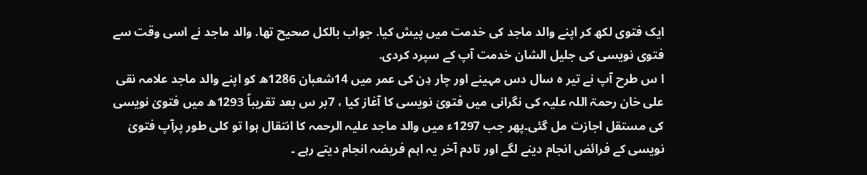ایک فتوی لکھ کر اپنے والد ماجد کی خدمت میں پیش کیا. جواب بالکل صحیح تھا. والد ماجد نے اسی وقت سے فتوی نویسی کی جلیل الشان خدمت آپ کے سپرد کردی.
ا س طرح آپ نے تیر ہ سال دس مہینے اور چار دِن کی عمر میں 14شعبان 1286ھ کو اپنے والد ماجد علامہ نقی علی خان رحمۃ اللہ علیہ کی نگرانی میں فتویٰ نویسی کا آغاز کیا ، 7بر س بعد تقریباً 1293ھ میں فتویٰ نویسی کی مستقل اجازت مل گئی۔پھر جب 1297ء میں والد ماجد علیہ الرحمہ کا انتقال ہوا تو کلی طور پرآپ فتویٰ نویسی کے فرائض انجام دینے لگے اور تادم آخر یہ اہم فریضہ انجام دیتے رہے ۔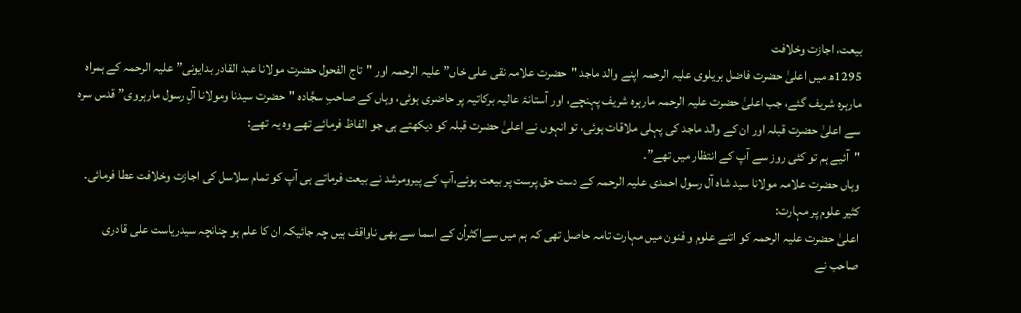بیعت، اجازت وخلافت
1295ھ میں اعلیٰ حضرت فاضل بریلوی علیہ الرحمہ اپنے والد ماجد "حضرت علامہ نقی علی خاں” علیہ الرحمہ اور "تاج الفحول حضرت مولانا عبد القادر بدایونی” علیہ الرحمہ کے ہمراہ مارہرہ شریف گئے، جب اعلیٰ حضرت علیہ الرحمہ مارہرہ شریف پہنچے، اور آستانۂ عالیہ برکاتیہ پر حاضری ہوئی، وہاں کے صاحبِ سجَّادہ "حضرت سیدنا ومولانا آلِ رسول مارہروی” قدس سرہ سے اعلیٰ حضرت قبلہ اور ان کے والد ماجد کی پہلی ملاقات ہوئی، تو انہوں نے اعلیٰ حضرت قبلہ کو دیکھتے ہی جو الفاظ فرمائے تھے وہ یہ تھے:
"آئیے ہم تو کئی روز سے آپ کے انتظار میں تھے”۔
وہاں حضرت علامہ مولانا سید شاہ آل رسول احمدی علیہ الرحمہ کے دست حق پرست پر بیعت ہوئے،آپ کے پیرومرشد نے بیعت فرماتے ہی آپ کو تمام سلاسل کی اجازت وخلافت عطا فرمائی۔
کثیر علوم پر مہارت:
اعلیٰ حضرت علیہ الرحمہ کو اتنے علوم و فنون میں مہارت تامہ حاصل تھی کہ ہم میں سےاکثراُن کے اسما سے بھی ناواقف ہیں چہ جائیکہ ان کا علم ہو چنانچہ سیدریاست علی قادری صاحب نے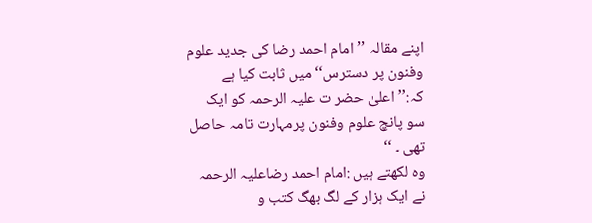اپنے مقالہ ’’امام احمد رضا کی جدید علوم وفنون پر دسترس‘‘ میں ثابت کیا ہے کہ:’’اعلیٰ حضر ت علیہ الرحمہ کو ایک سو پانچ علوم وفنون پرمہارت تامہ حاصل تھی ۔ ‘‘
وہ لکھتے ہیں :امام احمد رضاعلیہ الرحمہ نے ایک ہزار کے لگ بھگ کتب و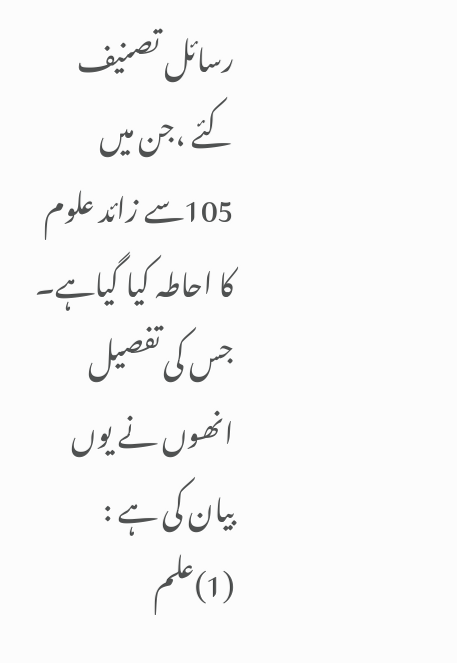رسائل تصنیف کئے ،جن میں 105سے زائد علوم کا احاطہ کیا گیاہے۔ جس کی تفصیل انھوں نے یوں بیان کی ہے :
(1)علم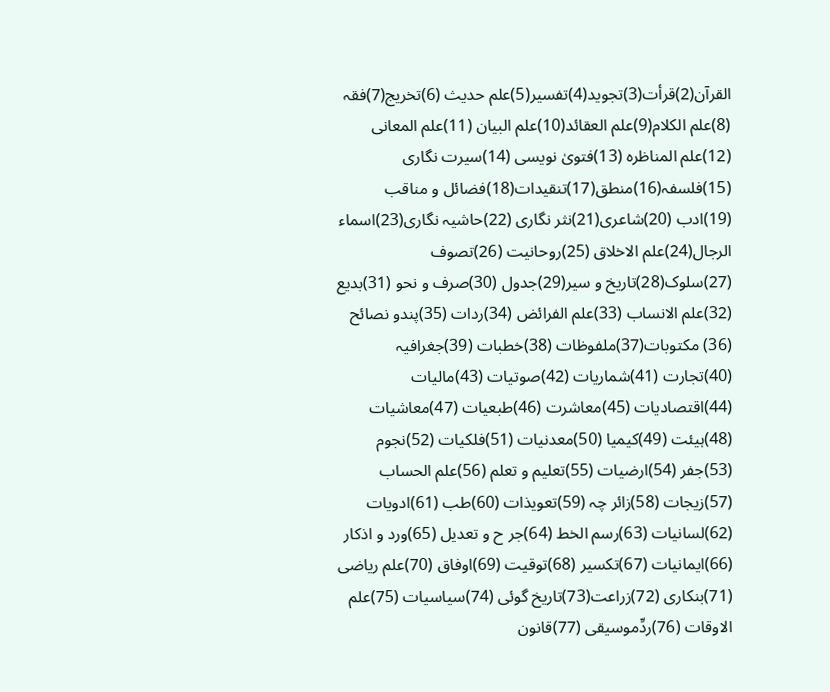القرآن(2)قرأت(3)تجوید(4)تفسیر(5)علم حدیث (6)تخریج(7)فقہ (8)علم الکلام(9)علم العقائد(10)علم البیان (11)علم المعانی (12)علم المناظرہ (13)فتویٰ نویسی (14)سیرت نگاری (15)فلسفہ(16)منطق(17)تنقیدات(18)فضائل و مناقب (19)ادب (20)شاعری(21)نثر نگاری (22)حاشیہ نگاری(23)اسماء الرجال(24)علم الاخلاق (25)روحانیت (26)تصوف (27)سلوک(28)تاریخ و سیر(29)جدول (30)صرف و نحو (31)بدیع (32)علم الانساب (33)علم الفرائض (34)ردات (35)پندو نصائح (36) مکتوبات(37)ملفوظات (38)خطبات (39)جغرافیہ (40)تجارت (41)شماریات (42)صوتیات (43)مالیات (44)اقتصادیات (45)معاشرت (46)طبعیات (47)معاشیات (48)ہیئت (49)کیمیا (50)معدنیات (51)فلکیات (52)نجوم (53)جفر (54)ارضیات (55)تعلیم و تعلم (56)علم الحساب (57)زیجات (58)زائر چہ (59)تعویذات (60)طب (61)ادویات (62)لسانیات (63)رسم الخط (64)جر ح و تعدیل (65)ورد و اذکار (66)ایمانیات (67)تکسیر (68)توقیت (69)اوفاق (70)علم ریاضی (71)بنکاری (72)زراعت(73)تاریخ گوئی (74)سیاسیات (75)علم الاوقات (76)ردِّموسیقی (77)قانون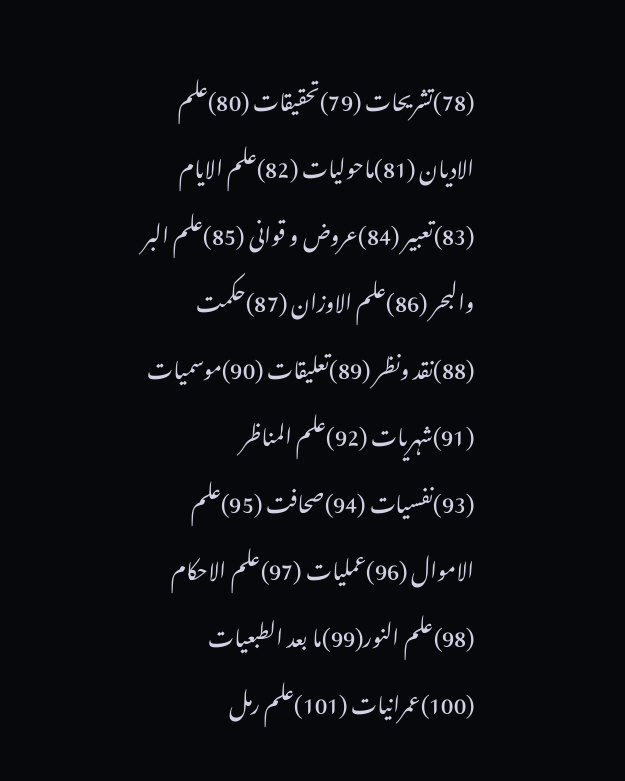(78)تشریحات (79)تحقیقات (80)علم الادیان (81)ماحولیات (82)علم الایام (83)تعبیر (84)عروض و قوانی (85)علم البر والبحر (86)علم الاوزان (87)حکمت (88)نقد ونظر (89)تعلیقات (90)موسمیات (91)شہریات (92)علم المناظر (93)نفسیات (94)صحافت (95)علم الاموال (96)عملیات (97)علم الاحکام (98)علم النور(99)ما بعد الطبعیات (100)عمرانیات (101)علم رمل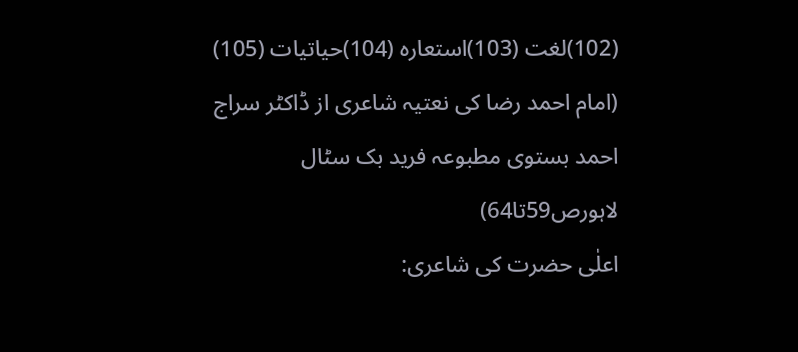(102)لغت (103)استعارہ (104)حیاتیات (105)
(امام احمد رضا کی نعتیہ شاعری از ڈاکٹر سراج احمد بستوی مطبوعہ فرید بک سٹال لاہورص59تا64)
اعلٰی حضرت کی شاعری: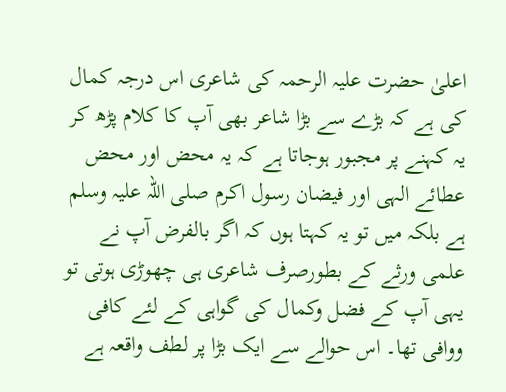اعلیٰ حضرت علیہ الرحمہ کی شاعری اس درجہ کمال کی ہے کہ بڑے سے بڑا شاعر بھی آپ کا کلام پڑھ کر یہ کہنے پر مجبور ہوجاتا ہے کہ یہ محض اور محض عطائے الہی اور فیضان رسول اکرم صلی اللہ علیہ وسلم ہے بلکہ میں تو یہ کہتا ہوں کہ اگر بالفرض آپ نے علمی ورثے کے بطورصرف شاعری ہی چھوڑی ہوتی تو یہی آپ کے فضل وکمال کی گواہی کے لئے کافی ووافی تھا۔ اس حوالے سے ایک بڑا پر لطف واقعہ ہے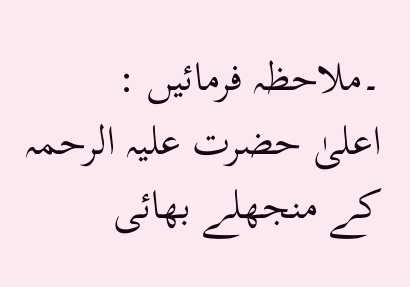۔ملاحظہ فرمائیں :
اعلیٰ حضرت علیہ الرحمہ کے منجھلے بھائی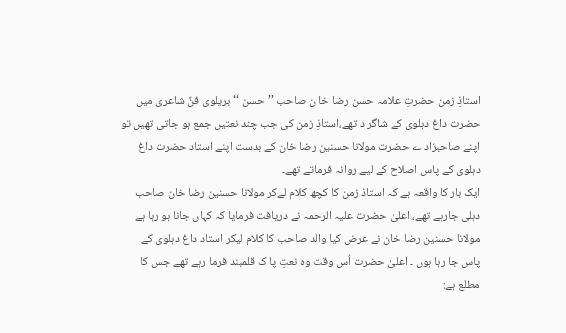استاذِ زمن حضرتِ علامہ حسن رضا خا ن صاحب ’’حسن ‘‘بریلوی فنِّ شاعری میں حضرت داغ دہلوی کے شاگر د تھے،استاذِ زمن کی جب چند نعتیں جمع ہو جاتی تھیں تو اپنے صاحبزاد ے حضرت مولانا حسنین رضا خان کے بدست اپنے استاد حضرت داغ دہلوی کے پاس اصلاح کے لیے روانہ فرماتے تھے۔
ایک بار کا واقعہ ہے کہ استاذ زمن کا کچھ کلام لےکر مولانا حسنین رضا خان صاحب دہلی جارہے تھے، اعلیٰ حضرت علیہ الرحمہ نے دریافت فرمایا کہ کہاں جانا ہو رہا ہے مولانا حسنین رضا خان نے عرض کیا والد صاحب کا کلام لیکر استاد داغ دہلوی کے پاس جا رہا ہوں ۔ اعلیٰ حضرت اُس وقت وہ نعتِ پا ک قلمبند فرما رہے تھے جس کا مطلع ہے: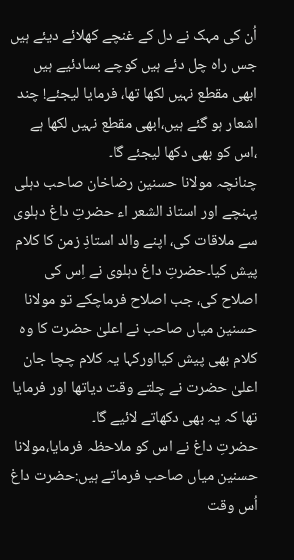اُن کی مہک نے دل کے غنچے کھلائے دیئے ہیں
جس راہ چل دئے ہیں کوچے بسادئیے ہیں
ابھی مقطع نہیں لکھا تھا، فرمایا لیجئے! چند اشعار ہو گئے ہیں،ابھی مقطع نہیں لکھا ہے ،اس کو بھی دکھا لیجئے گا۔
چنانچہ مولانا حسنین رضاخان صاحب دہلی پہنچے اور استاذ الشعر اء حضرتِ داغ دہلوی سے ملاقات کی، اپنے والد استاذِ زمن کا کلام پیش کیا۔حضرتِ داغ دہلوی نے اِس کی اصلاح کی، جب اصلاح فرماچکے تو مولانا حسنین میاں صاحب نے اعلیٰ حضرت کا وہ کلام بھی پیش کیااورکہا یہ کلام چچا جان اعلیٰ حضرت نے چلتے وقت دیاتھا اور فرمایا تھا کہ یہ بھی دکھاتے لائیے گا۔
حضرتِ داغ نے اس کو ملاحظہ فرمایا،مولانا حسنین میاں صاحب فرماتے ہیں:حضرت داغ اُس وقت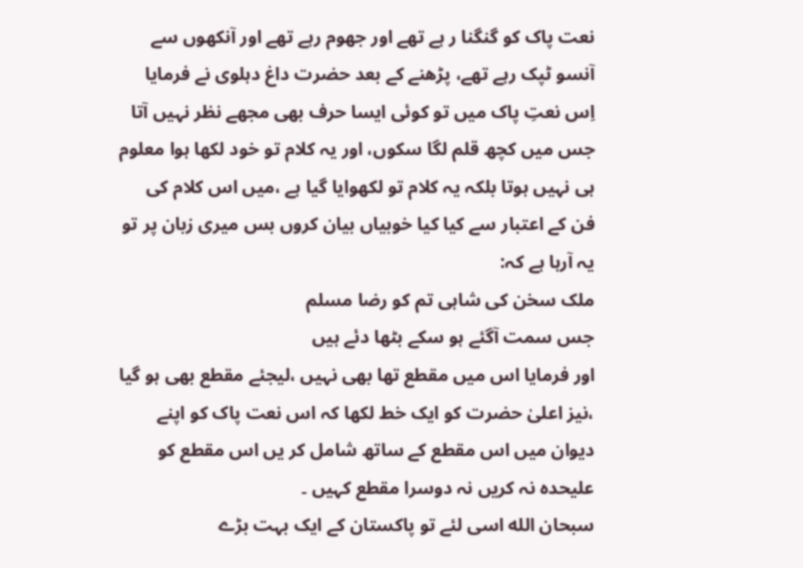نعت پاک کو گنگنا ر ہے تھے اور جھوم رہے تھے اور آنکھوں سے آنسو ٹپک رہے تھے، پڑھنے کے بعد حضرت داغ دہلوی نے فرمایا اِس نعتِ پاک میں تو کوئی ایسا حرف بھی مجھے نظر نہیں آتا جس میں کچھ قلم لگا سکوں، اور یہ کلام تو خود لکھا ہوا معلوم ہی نہیں ہوتا بلکہ یہ کلام تو لکھوایا گیا ہے ،میں اس کلام کی فن کے اعتبار سے کیا کیا خوبیاں بیان کروں بس میری زبان پر تو یہ آرہا ہے کہ:
ملک سخن کی شاہی تم کو رضا مسلم
جس سمت آگئے ہو سکے بٹھا دئے ہیں
اور فرمایا اس میں مقطع تھا بھی نہیں ،لیجئے مقطع بھی ہو گیا ،نیز اعلیٰ حضرت کو ایک خط لکھا کہ اس نعت پاک کو اپنے دیوان میں اس مقطع کے ساتھ شامل کر یں اس مقطع کو علیحدہ نہ کریں نہ دوسرا مقطع کہیں ۔
سبحان الله اسی لئے تو پاکستان کے ایک بہت بڑے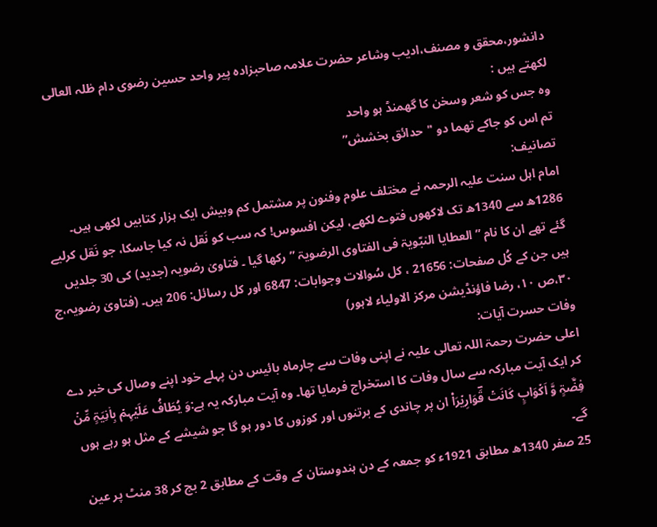دانشور،محقق و مصنف،ادیب وشاعر حضرت علامہ صاحبزادہ پیر واحد حسین رضوی دام ظلہ العالی لکھتے ہیں :
وہ جس کو شعر وسخن کا گھمنڈ ہو واحد
تم اس کو جاکے تھما دو "حدائق بخشش”
تصانیف:
امام اہل سنت علیہ الرحمہ نے مختلف علوم وفنون پر مشتمل کم وبیش ایک ہزار کتابیں لکھی ہیں۔ 1286ھ سے 1340ھ تک لاکھوں فتوے لکھے، لیکن افسوس! کہ سب کو نَقل نہ کیا جاسکا، جو نَقل کرلیے گئے تھے ان کا نام ” العطایا النبّویۃ فی الفتاوی الرضویۃ ”رکھا گیا ۔ فتاویٰ رضویہ (جدید) کی 30 جلدیں ہیں جن کے کُل صفحات: 21656 ، کل سُوالات وجوابات: 6847 اور کل رسائل: 206 ہیں۔ (فتاویٰ رضویہ،ج ۳۰،ص ۱۰، رضا فاؤنڈیشن مرکز الاولیاء لاہور)
وفات حسرت آیات:
اعلی حضرت رحمۃ اللہ تعالی علیہ نے اپنی وفات سے چارماه بائیس دن پہلے خود اپنے وصال کی خبر دے کر ایک آیت مبارکہ سے سال وفات کا استخراج فرمایا تھا۔ وہ آیت مبارکہ یہ ہے:وَ یُطَافُ عَلَیۡہِمۡ بِاٰنِیَۃٍ مِّنۡ فِضَّۃٍ وَّ اَکۡوَابٍ کَانَتۡ قَؔوَارِیۡرَا۠ ان پر چاندی کے برتنوں اور کوزوں کا دور ہو گا جو شیشے کے مثل ہو رہے ہوں گے۔
25 صفر 1340ھ مطابق 1921ء کو جمعہ کے دن ہندوستان کے وقت کے مطابق 2 بج کر 38 منٹ پر عین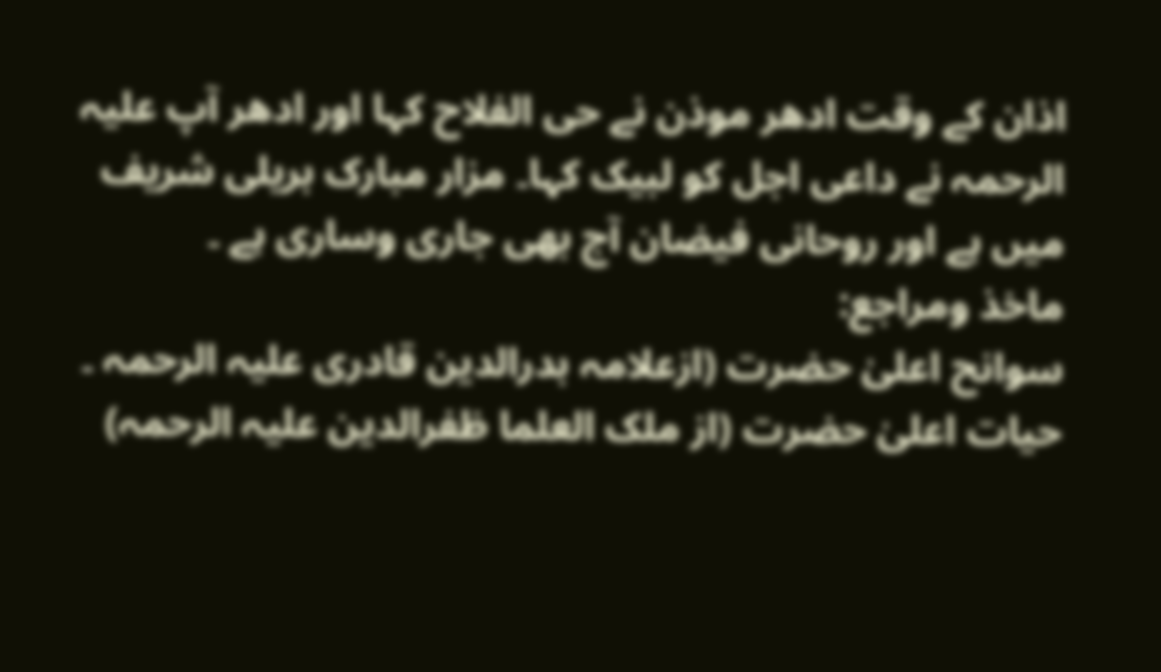اذان کے وقت ادھر موذن نے حی الفلاح کہا اور ادھر آپ علیہ الرحمہ نے داعی اجل کو لبیک کہا۔ مزار مبارک بریلی شریف میں ہے اور روحانی فیضان آج بھی جاری وساری ہے ۔
ماخذ ومراجع:
سوانح اعلیٰ حضرت (ازعلامہ بدرالدین قادری علیہ الرحمہ ۔
حیات اعلیٰ حضرت (از ملک العلما ظفرالدین علیہ الرحمہ)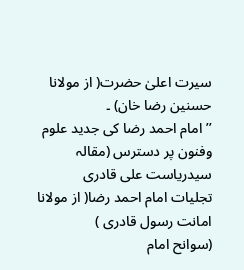سیرت اعلیٰ حضرت( از مولانا حسنین رضا خان) ۔
’’امام احمد رضا کی جدید علوم وفنون پر دسترس (مقالہ سیدریاست علی قادری
تجلیات امام احمد رضا( از مولانا امانت رسول قادری )
(سوانح امام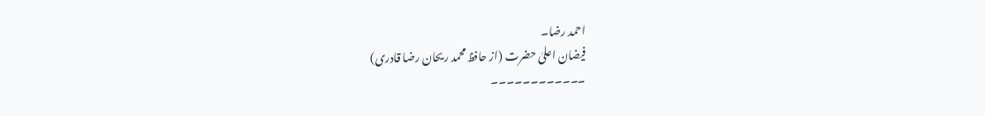احمد رضا۔
فیضان اعلیٰ حضرت (از حافظ محمد ریحان رضا قادری)
۔۔۔۔۔۔۔۔۔۔۔۔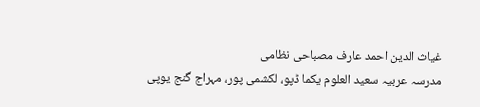غیاث الدین احمد عارف مصباحی نظامی
مدرسہ عربیہ سعید العلوم یکما ڈپو، لکشمی پور، مہراج گنج یوپی